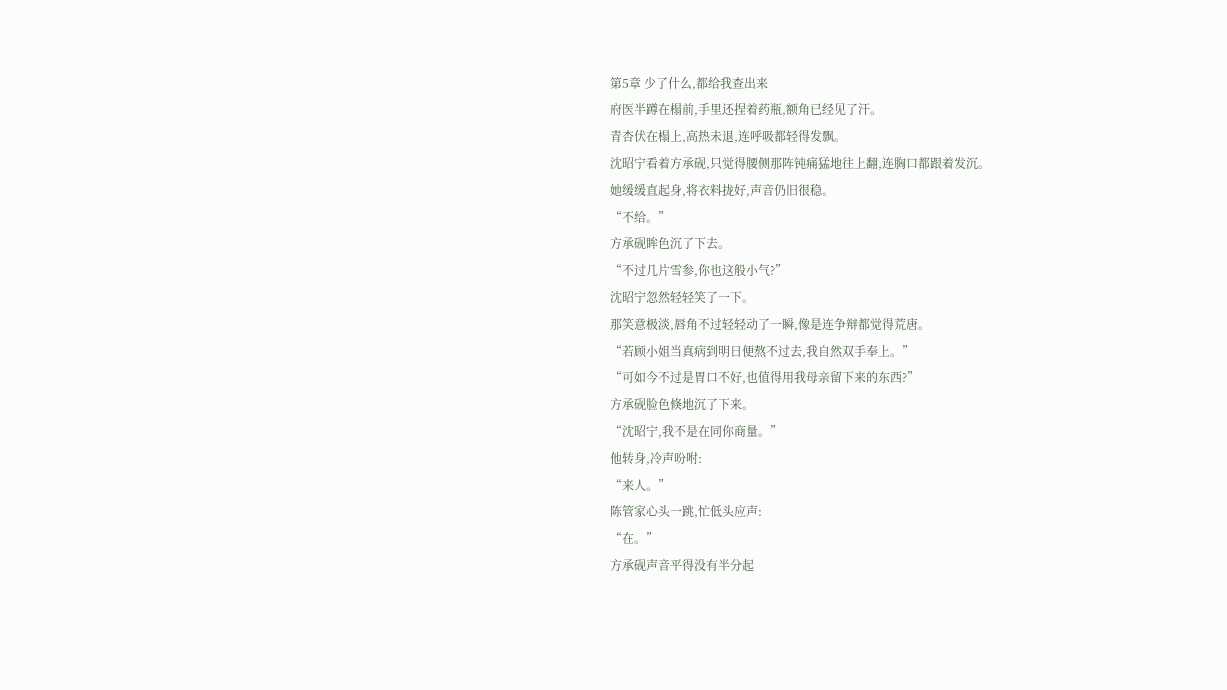第5章 少了什么,都给我查出来
府医半蹲在榻前,手里还捏着药瓶,额角已经见了汗。
青杏伏在榻上,高热未退,连呼吸都轻得发飘。
沈昭宁看着方承砚,只觉得腰侧那阵钝痛猛地往上翻,连胸口都跟着发沉。
她缓缓直起身,将衣料拢好,声音仍旧很稳。
“不给。”
方承砚眸色沉了下去。
“不过几片雪参,你也这般小气?”
沈昭宁忽然轻轻笑了一下。
那笑意极淡,唇角不过轻轻动了一瞬,像是连争辩都觉得荒唐。
“若顾小姐当真病到明日便熬不过去,我自然双手奉上。”
“可如今不过是胃口不好,也值得用我母亲留下来的东西?”
方承砚脸色倏地沉了下来。
“沈昭宁,我不是在同你商量。”
他转身,冷声吩咐:
“来人。”
陈管家心头一跳,忙低头应声:
“在。”
方承砚声音平得没有半分起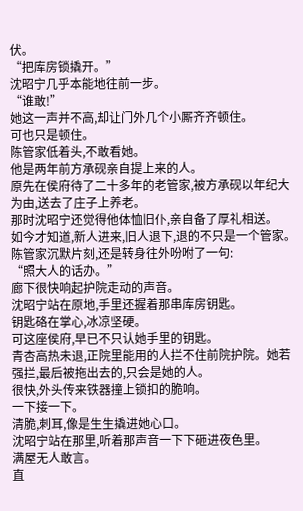伏。
“把库房锁撬开。”
沈昭宁几乎本能地往前一步。
“谁敢!”
她这一声并不高,却让门外几个小厮齐齐顿住。
可也只是顿住。
陈管家低着头,不敢看她。
他是两年前方承砚亲自提上来的人。
原先在侯府待了二十多年的老管家,被方承砚以年纪大为由,送去了庄子上养老。
那时沈昭宁还觉得他体恤旧仆,亲自备了厚礼相送。
如今才知道,新人进来,旧人退下,退的不只是一个管家。
陈管家沉默片刻,还是转身往外吩咐了一句:
“照大人的话办。”
廊下很快响起护院走动的声音。
沈昭宁站在原地,手里还握着那串库房钥匙。
钥匙硌在掌心,冰凉坚硬。
可这座侯府,早已不只认她手里的钥匙。
青杏高热未退,正院里能用的人拦不住前院护院。她若强拦,最后被拖出去的,只会是她的人。
很快,外头传来铁器撞上锁扣的脆响。
一下接一下。
清脆,刺耳,像是生生撬进她心口。
沈昭宁站在那里,听着那声音一下下砸进夜色里。
满屋无人敢言。
直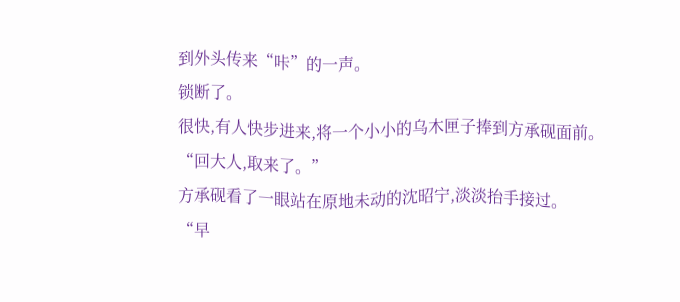到外头传来“咔”的一声。
锁断了。
很快,有人快步进来,将一个小小的乌木匣子捧到方承砚面前。
“回大人,取来了。”
方承砚看了一眼站在原地未动的沈昭宁,淡淡抬手接过。
“早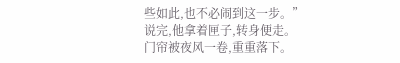些如此,也不必闹到这一步。”
说完,他拿着匣子,转身便走。
门帘被夜风一卷,重重落下。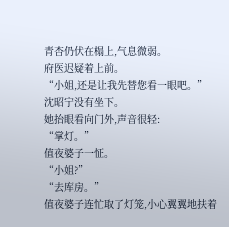青杏仍伏在榻上,气息微弱。
府医迟疑着上前。
“小姐,还是让我先替您看一眼吧。”
沈昭宁没有坐下。
她抬眼看向门外,声音很轻:
“掌灯。”
值夜婆子一怔。
“小姐?”
“去库房。”
值夜婆子连忙取了灯笼,小心翼翼地扶着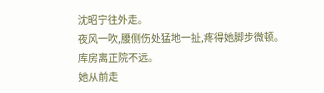沈昭宁往外走。
夜风一吹,腰侧伤处猛地一扯,疼得她脚步微顿。
库房离正院不远。
她从前走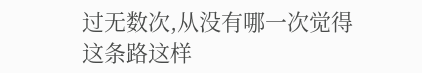过无数次,从没有哪一次觉得这条路这样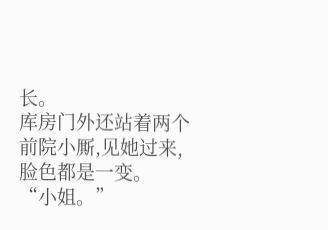长。
库房门外还站着两个前院小厮,见她过来,脸色都是一变。
“小姐。”